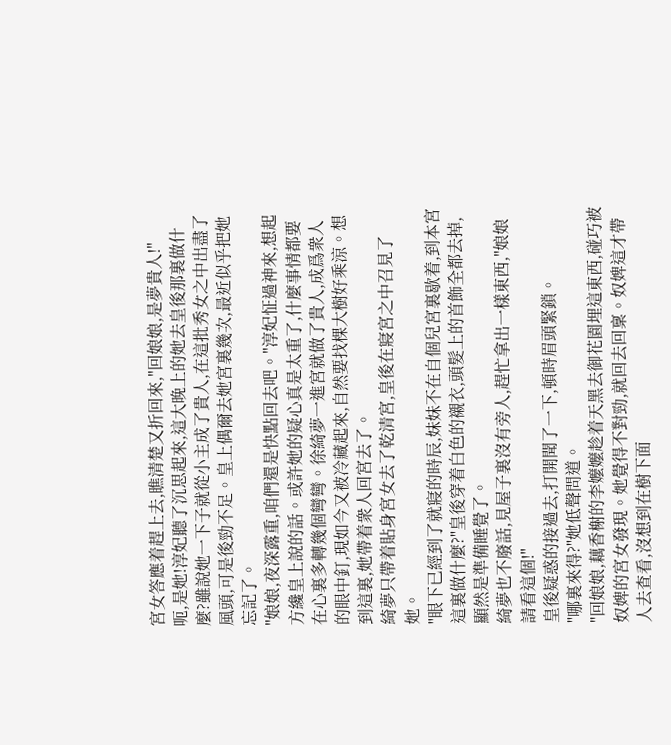宮女答應着趕上去,瞧清楚又折回來,"回娘娘,是夢貴人!"
呃,是她!淳妃聽了沉思起來,這大晚上的她去皇後那裏做什麼?雖說她一下子就從小主成了貴人,在這批秀女之中出盡了風頭,可是後勁不足。皇上偶爾去她宮裏幾次,最近似乎把她忘記了。
"娘娘,夜深露重,咱們還是快點回去吧。"淳妃怔過神來,想起方纔皇上說的話。或許她的疑心真是太重了,什麼事情都要在心裏多轉幾個彎彎。徐綺夢一進宮就做了貴人,成爲衆人的眼中釘,現如今又被冷藏起來,自然要找棵大樹好乘涼。想到這裏,她帶着衆人回宮去了。
綺夢只帶着貼身宮女去了乾清宮,皇後在寢宮之中召見了她。
"眼下已經到了就寢的時辰,妹妹不在自個兒宮裏歇着,到本宮這裏做什麼?"皇後穿着白色的襯衣,頭髮上的首飾全都去掉,顯然是準備睡覺了。
綺夢也不廢話,見屋子裏沒有旁人,趕忙拿出一樣東西,"娘娘請看這個!"
皇後疑惑的接過去,打開聞了一下,頓時眉頭緊鎖。
"哪裏來得?"她低聲問道。
"回娘娘,藕香榭的李嬤嬤趁着天黑去御花園埋這東西,碰巧被奴婢的宮女發現。她覺得不對勁,就回去回稟。奴婢這才帶人去查看,沒想到在樹下面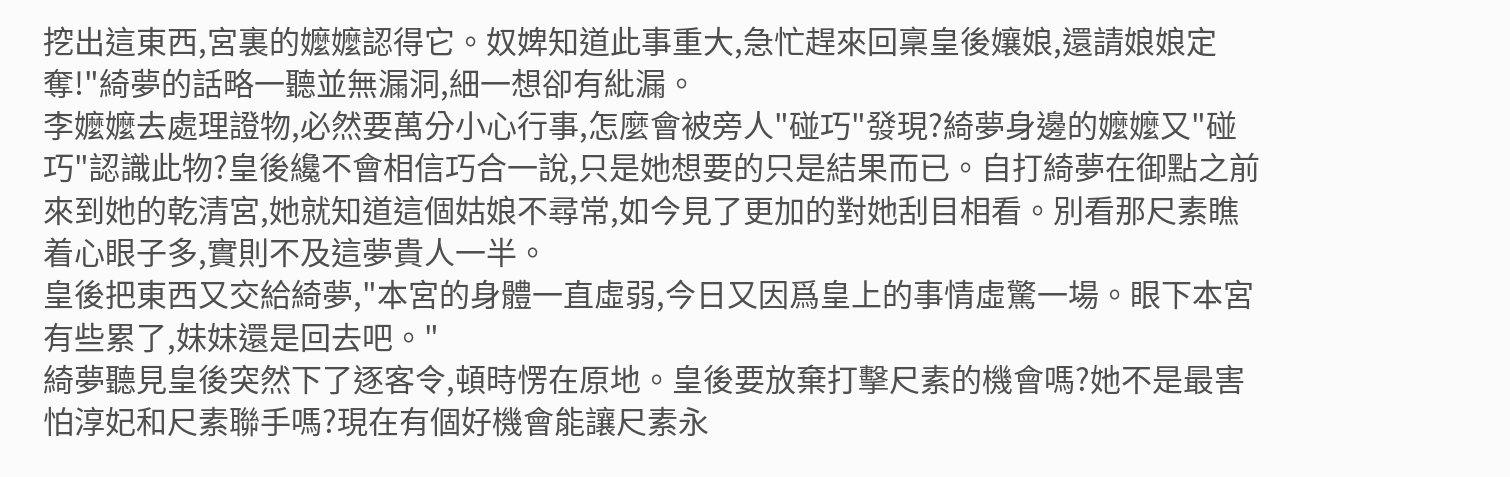挖出這東西,宮裏的嬤嬤認得它。奴婢知道此事重大,急忙趕來回稟皇後孃娘,還請娘娘定奪!"綺夢的話略一聽並無漏洞,細一想卻有紕漏。
李嬤嬤去處理證物,必然要萬分小心行事,怎麼會被旁人"碰巧"發現?綺夢身邊的嬤嬤又"碰巧"認識此物?皇後纔不會相信巧合一說,只是她想要的只是結果而已。自打綺夢在御點之前來到她的乾清宮,她就知道這個姑娘不尋常,如今見了更加的對她刮目相看。別看那尺素瞧着心眼子多,實則不及這夢貴人一半。
皇後把東西又交給綺夢,"本宮的身體一直虛弱,今日又因爲皇上的事情虛驚一場。眼下本宮有些累了,妹妹還是回去吧。"
綺夢聽見皇後突然下了逐客令,頓時愣在原地。皇後要放棄打擊尺素的機會嗎?她不是最害怕淳妃和尺素聯手嗎?現在有個好機會能讓尺素永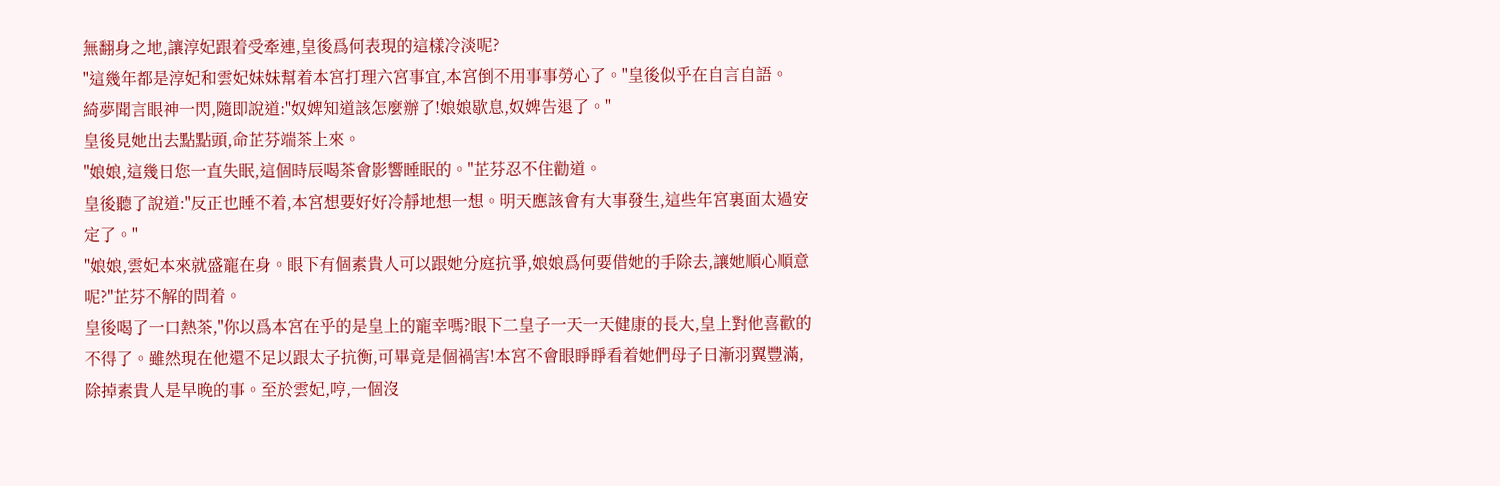無翻身之地,讓淳妃跟着受牽連,皇後爲何表現的這樣冷淡呢?
"這幾年都是淳妃和雲妃妹妹幫着本宮打理六宮事宜,本宮倒不用事事勞心了。"皇後似乎在自言自語。
綺夢聞言眼神一閃,隨即說道:"奴婢知道該怎麼辦了!娘娘歇息,奴婢告退了。"
皇後見她出去點點頭,命芷芬端茶上來。
"娘娘,這幾日您一直失眠,這個時辰喝茶會影響睡眠的。"芷芬忍不住勸道。
皇後聽了說道:"反正也睡不着,本宮想要好好冷靜地想一想。明天應該會有大事發生,這些年宮裏面太過安定了。"
"娘娘,雲妃本來就盛寵在身。眼下有個素貴人可以跟她分庭抗爭,娘娘爲何要借她的手除去,讓她順心順意呢?"芷芬不解的問着。
皇後喝了一口熱茶,"你以爲本宮在乎的是皇上的寵幸嗎?眼下二皇子一天一天健康的長大,皇上對他喜歡的不得了。雖然現在他還不足以跟太子抗衡,可畢竟是個禍害!本宮不會眼睜睜看着她們母子日漸羽翼豐滿,除掉素貴人是早晚的事。至於雲妃,哼,一個沒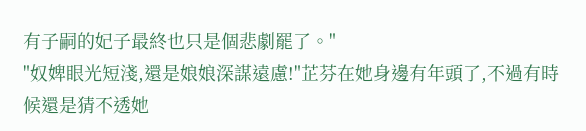有子嗣的妃子最終也只是個悲劇罷了。"
"奴婢眼光短淺,還是娘娘深謀遠慮!"芷芬在她身邊有年頭了,不過有時候還是猜不透她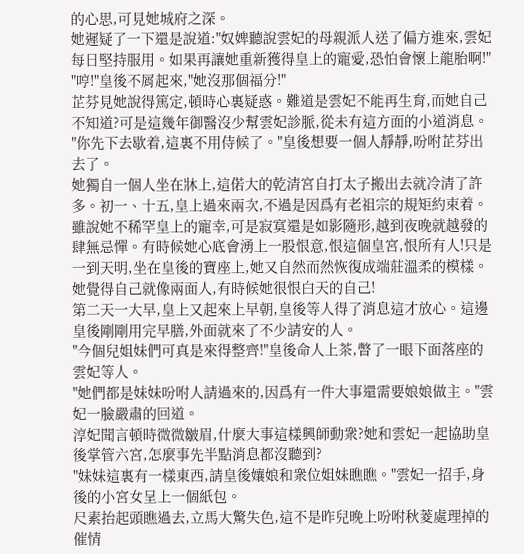的心思,可見她城府之深。
她遲疑了一下還是說道:"奴婢聽說雲妃的母親派人送了偏方進來,雲妃每日堅持服用。如果再讓她重新獲得皇上的寵愛,恐怕會懷上龍胎啊!"
"哼!"皇後不屑起來,"她沒那個福分!"
芷芬見她說得篤定,頓時心裏疑惑。難道是雲妃不能再生育,而她自己不知道?可是這幾年御醫沒少幫雲妃診脈,從未有這方面的小道消息。
"你先下去歇着,這裏不用侍候了。"皇後想要一個人靜靜,吩咐芷芬出去了。
她獨自一個人坐在牀上,這偌大的乾清宮自打太子搬出去就冷清了許多。初一、十五,皇上過來兩次,不過是因爲有老祖宗的規矩約束着。雖說她不稀罕皇上的寵幸,可是寂寞還是如影隨形,越到夜晚就越發的肆無忌憚。有時候她心底會湧上一股恨意,恨這個皇宮,恨所有人!只是一到天明,坐在皇後的寶座上,她又自然而然恢復成端莊溫柔的模樣。她覺得自己就像兩面人,有時候她很恨白天的自己!
第二天一大早,皇上又起來上早朝,皇後等人得了消息這才放心。這邊皇後剛剛用完早膳,外面就來了不少請安的人。
"今個兒姐妹們可真是來得整齊!"皇後命人上茶,瞥了一眼下面落座的雲妃等人。
"她們都是妹妹吩咐人請過來的,因爲有一件大事還需要娘娘做主。"雲妃一臉嚴肅的回道。
淳妃聞言頓時微微皺眉,什麼大事這樣興師動衆?她和雲妃一起協助皇後掌管六宮,怎麼事先半點消息都沒聽到?
"妹妹這裏有一樣東西,請皇後孃娘和衆位姐妹瞧瞧。"雲妃一招手,身後的小宮女呈上一個紙包。
尺素抬起頭瞧過去,立馬大驚失色,這不是昨兒晚上吩咐秋菱處理掉的催情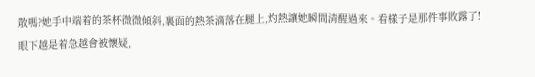散嗎?她手中端着的茶杯微微傾斜,裏面的熱茶滴落在腿上,灼熱讓她瞬間清醒過來。看樣子是那件事敗露了!眼下越是着急越會被懷疑,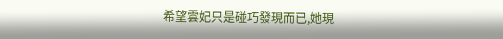希望雲妃只是碰巧發現而已,她現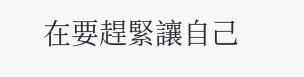在要趕緊讓自己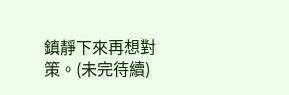鎮靜下來再想對策。(未完待續)